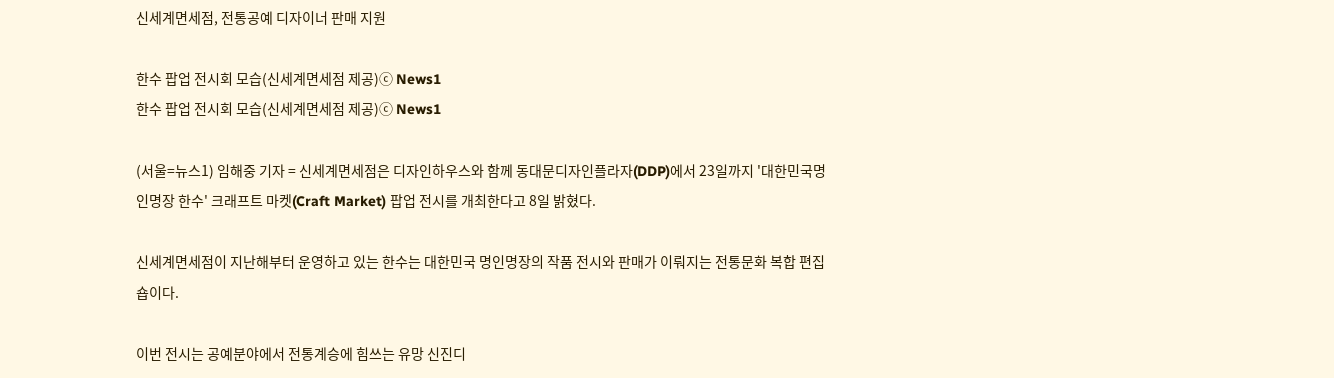신세계면세점, 전통공예 디자이너 판매 지원

한수 팝업 전시회 모습(신세계면세점 제공)ⓒ News1
한수 팝업 전시회 모습(신세계면세점 제공)ⓒ News1

(서울=뉴스1) 임해중 기자 = 신세계면세점은 디자인하우스와 함께 동대문디자인플라자(DDP)에서 23일까지 '대한민국명인명장 한수' 크래프트 마켓(Craft Market) 팝업 전시를 개최한다고 8일 밝혔다.

신세계면세점이 지난해부터 운영하고 있는 한수는 대한민국 명인명장의 작품 전시와 판매가 이뤄지는 전통문화 복합 편집숍이다.

이번 전시는 공예분야에서 전통계승에 힘쓰는 유망 신진디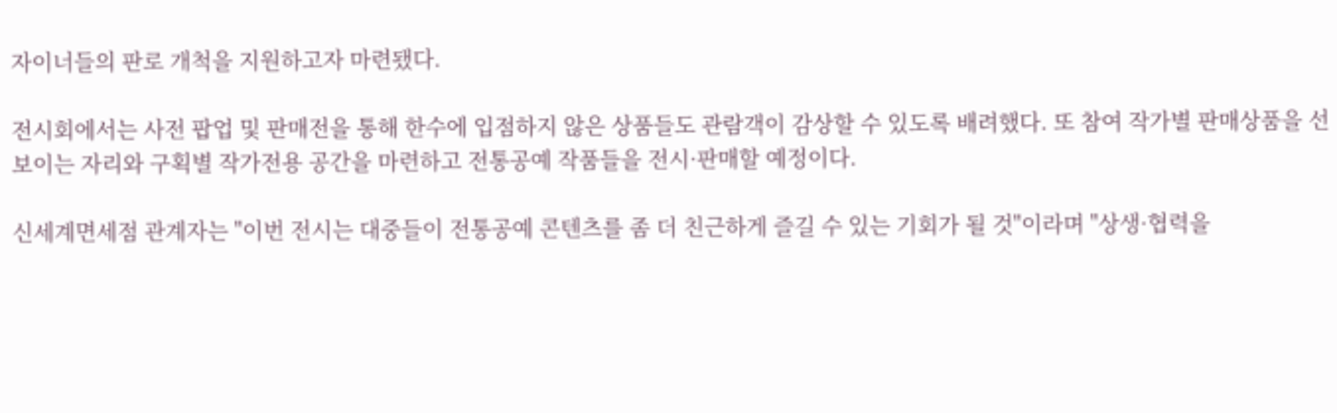자이너들의 판로 개척을 지원하고자 마련됐다.

전시회에서는 사전 팝업 및 판매전을 통해 한수에 입점하지 않은 상품들도 관람객이 감상할 수 있도록 배려했다. 또 참여 작가별 판매상품을 선보이는 자리와 구획별 작가전용 공간을 마련하고 전통공예 작품들을 전시·판매할 예정이다.

신세계면세점 관계자는 "이번 전시는 대중들이 전통공예 콘텐츠를 좀 더 친근하게 즐길 수 있는 기회가 될 것"이라며 "상생·협력을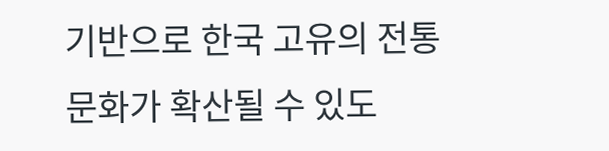기반으로 한국 고유의 전통문화가 확산될 수 있도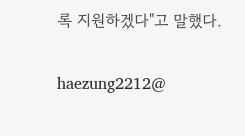록 지원하겠다"고 말했다.

haezung2212@